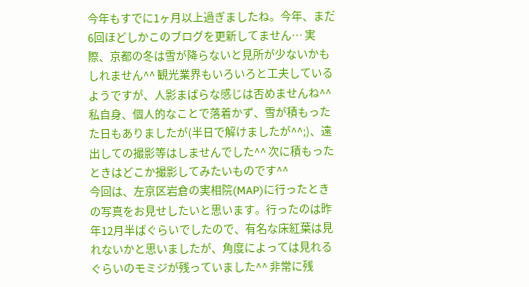今年もすでに1ヶ月以上過ぎましたね。今年、まだ6回ほどしかこのブログを更新してません… 実際、京都の冬は雪が降らないと見所が少ないかもしれません^^ 観光業界もいろいろと工夫しているようですが、人影まばらな感じは否めませんね^^ 私自身、個人的なことで落着かず、雪が積もったた日もありましたが(半日で解けましたが^^;)、遠出しての撮影等はしませんでした^^ 次に積もったときはどこか撮影してみたいものです^^
今回は、左京区岩倉の実相院(MAP)に行ったときの写真をお見せしたいと思います。行ったのは昨年12月半ばぐらいでしたので、有名な床紅葉は見れないかと思いましたが、角度によっては見れるぐらいのモミジが残っていました^^ 非常に残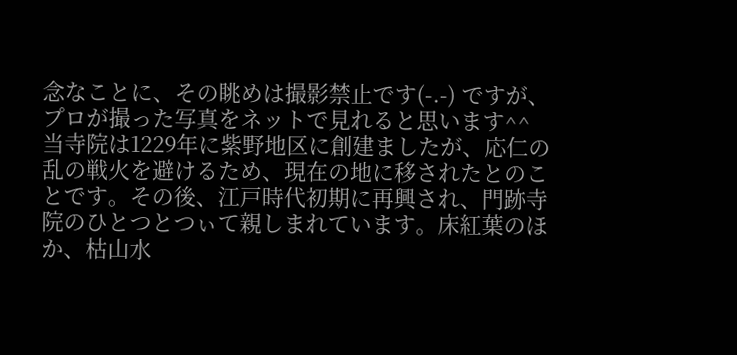念なことに、その眺めは撮影禁止です(-.-) ですが、プロが撮った写真をネットで見れると思います^^
当寺院は1229年に紫野地区に創建ましたが、応仁の乱の戦火を避けるため、現在の地に移されたとのことです。その後、江戸時代初期に再興され、門跡寺院のひとつとつぃて親しまれています。床紅葉のほか、枯山水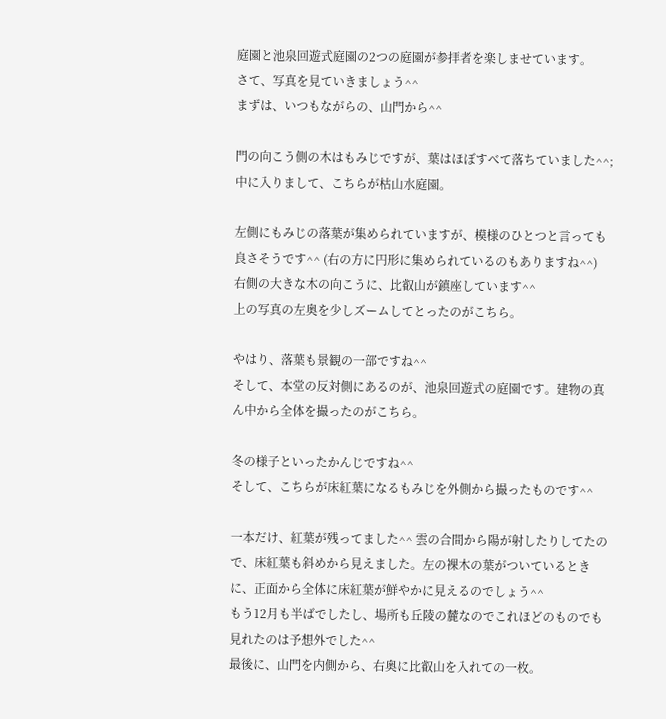庭園と池泉回遊式庭園の2つの庭園が参拝者を楽しませています。
さて、写真を見ていきましょう^^
まずは、いつもながらの、山門から^^

門の向こう側の木はもみじですが、葉はほぼすべて落ちていました^^;
中に入りまして、こちらが枯山水庭園。

左側にもみじの落葉が集められていますが、模様のひとつと言っても良さそうです^^ (右の方に円形に集められているのもありますね^^)
右側の大きな木の向こうに、比叡山が鎮座しています^^
上の写真の左奥を少しズームしてとったのがこちら。

やはり、落葉も景観の一部ですね^^
そして、本堂の反対側にあるのが、池泉回遊式の庭園です。建物の真ん中から全体を撮ったのがこちら。

冬の様子といったかんじですね^^
そして、こちらが床紅葉になるもみじを外側から撮ったものです^^

一本だけ、紅葉が残ってました^^ 雲の合間から陽が射したりしてたので、床紅葉も斜めから見えました。左の裸木の葉がついているときに、正面から全体に床紅葉が鮮やかに見えるのでしょう^^
もう12月も半ばでしたし、場所も丘陵の麓なのでこれほどのものでも見れたのは予想外でした^^
最後に、山門を内側から、右奥に比叡山を入れての一枚。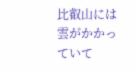比叡山には雲がかかっていて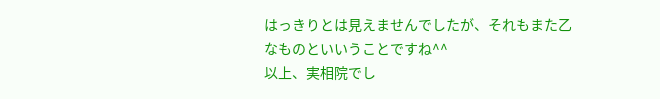はっきりとは見えませんでしたが、それもまた乙なものといいうことですね^^
以上、実相院でし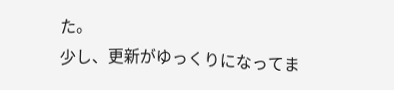た。
少し、更新がゆっくりになってま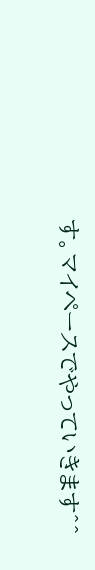す。マイペースでやっていきます^^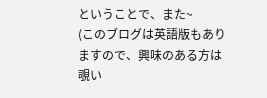ということで、また~
(このブログは英語版もありますので、興味のある方は覗い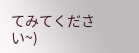てみてください~)